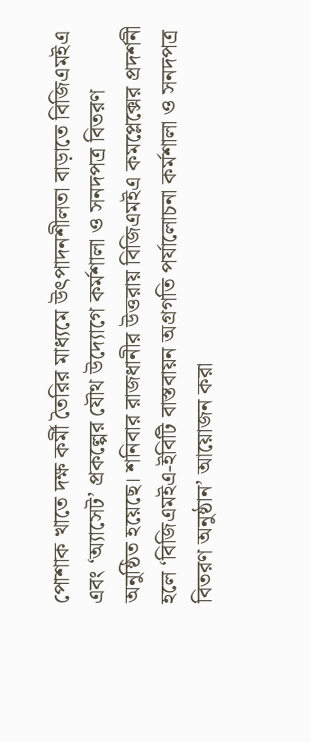পোশাক খাতে দক্ষ কর্মী তৈরির মাধ্যমে উৎপাদনশীলতা বাড়াতে বিজিএমইএ এবং ‘অ্যাসেট’ প্রকল্পের যৌথ উদ্যোগে কর্মশালা ও সনদপত্র বিতরণ অনুষ্ঠিত হয়েছে। শনিবার রাজধানীর উত্তরায় বিজিএমইএ কমপ্লেক্সের প্রদর্শনী হলে ‘বিজিএমইএ-ইবিটি বাস্তবায়ন অগ্রগতি পর্যালোচনা কর্মশালা ও সনদপত্র বিতরণ অনুষ্ঠান’ আয়োজন করা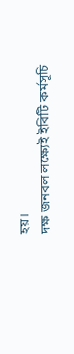হয়।
দক্ষ জনবল লক্ষ্যেই ইবিটি কর্মসূচি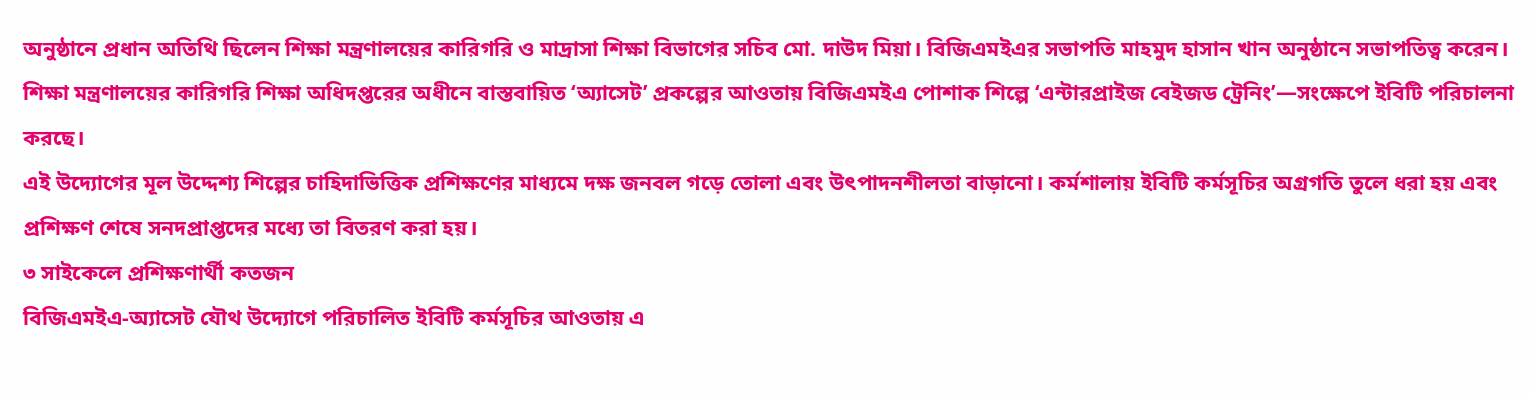অনুষ্ঠানে প্রধান অতিথি ছিলেন শিক্ষা মন্ত্রণালয়ের কারিগরি ও মাদ্রাসা শিক্ষা বিভাগের সচিব মো. দাউদ মিয়া। বিজিএমইএর সভাপতি মাহমুদ হাসান খান অনুষ্ঠানে সভাপতিত্ব করেন। শিক্ষা মন্ত্রণালয়ের কারিগরি শিক্ষা অধিদপ্তরের অধীনে বাস্তবায়িত ‘অ্যাসেট’ প্রকল্পের আওতায় বিজিএমইএ পোশাক শিল্পে ‘এন্টারপ্রাইজ বেইজড ট্রেনিং’—সংক্ষেপে ইবিটি পরিচালনা করছে।
এই উদ্যোগের মূল উদ্দেশ্য শিল্পের চাহিদাভিত্তিক প্রশিক্ষণের মাধ্যমে দক্ষ জনবল গড়ে তোলা এবং উৎপাদনশীলতা বাড়ানো। কর্মশালায় ইবিটি কর্মসূচির অগ্রগতি তুলে ধরা হয় এবং প্রশিক্ষণ শেষে সনদপ্রাপ্তদের মধ্যে তা বিতরণ করা হয়।
৩ সাইকেলে প্রশিক্ষণার্থী কতজন
বিজিএমইএ-অ্যাসেট যৌথ উদ্যোগে পরিচালিত ইবিটি কর্মসূচির আওতায় এ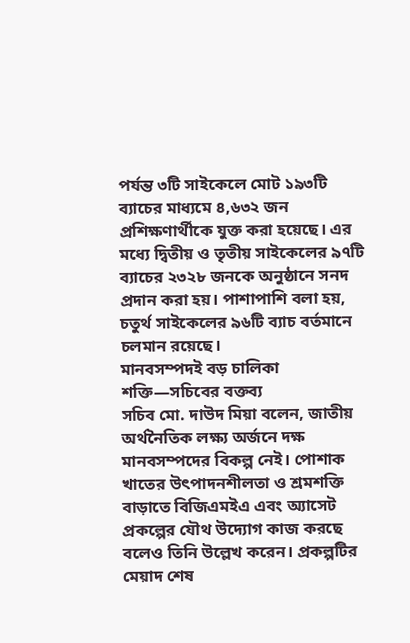পর্যন্ত ৩টি সাইকেলে মোট ১৯৩টি ব্যাচের মাধ্যমে ৪,৬৩২ জন প্রশিক্ষণার্থীকে যুক্ত করা হয়েছে। এর মধ্যে দ্বিতীয় ও তৃতীয় সাইকেলের ৯৭টি ব্যাচের ২৩২৮ জনকে অনুষ্ঠানে সনদ প্রদান করা হয়। পাশাপাশি বলা হয়, চতুর্থ সাইকেলের ৯৬টি ব্যাচ বর্তমানে চলমান রয়েছে।
মানবসম্পদই বড় চালিকা শক্তি—সচিবের বক্তব্য
সচিব মো. দাউদ মিয়া বলেন, জাতীয় অর্থনৈতিক লক্ষ্য অর্জনে দক্ষ মানবসম্পদের বিকল্প নেই। পোশাক খাতের উৎপাদনশীলতা ও শ্রমশক্তি বাড়াতে বিজিএমইএ এবং অ্যাসেট প্রকল্পের যৌথ উদ্যোগ কাজ করছে বলেও তিনি উল্লেখ করেন। প্রকল্পটির মেয়াদ শেষ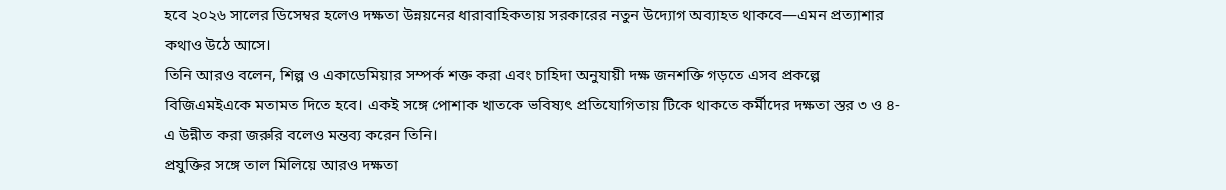হবে ২০২৬ সালের ডিসেম্বর হলেও দক্ষতা উন্নয়নের ধারাবাহিকতায় সরকারের নতুন উদ্যোগ অব্যাহত থাকবে—এমন প্রত্যাশার কথাও উঠে আসে।
তিনি আরও বলেন, শিল্প ও একাডেমিয়ার সম্পর্ক শক্ত করা এবং চাহিদা অনুযায়ী দক্ষ জনশক্তি গড়তে এসব প্রকল্পে বিজিএমইএকে মতামত দিতে হবে। একই সঙ্গে পোশাক খাতকে ভবিষ্যৎ প্রতিযোগিতায় টিকে থাকতে কর্মীদের দক্ষতা স্তর ৩ ও ৪-এ উন্নীত করা জরুরি বলেও মন্তব্য করেন তিনি।
প্রযুক্তির সঙ্গে তাল মিলিয়ে আরও দক্ষতা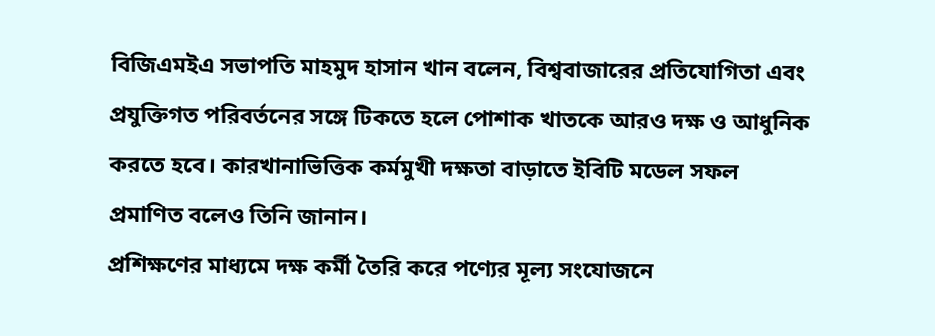বিজিএমইএ সভাপতি মাহমুদ হাসান খান বলেন, বিশ্ববাজারের প্রতিযোগিতা এবং প্রযুক্তিগত পরিবর্তনের সঙ্গে টিকতে হলে পোশাক খাতকে আরও দক্ষ ও আধুনিক করতে হবে। কারখানাভিত্তিক কর্মমুখী দক্ষতা বাড়াতে ইবিটি মডেল সফল প্রমাণিত বলেও তিনি জানান।
প্রশিক্ষণের মাধ্যমে দক্ষ কর্মী তৈরি করে পণ্যের মূল্য সংযোজনে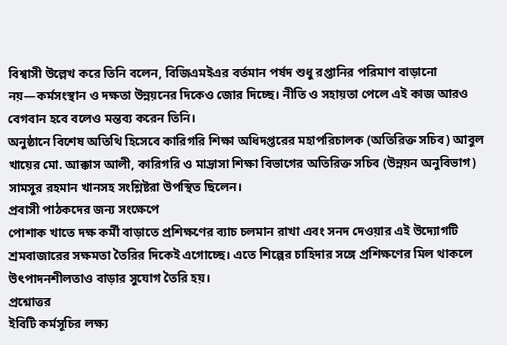বিশ্বাসী উল্লেখ করে তিনি বলেন, বিজিএমইএর বর্তমান পর্ষদ শুধু রপ্তানির পরিমাণ বাড়ানো নয়—কর্মসংস্থান ও দক্ষতা উন্নয়নের দিকেও জোর দিচ্ছে। নীতি ও সহায়তা পেলে এই কাজ আরও বেগবান হবে বলেও মন্তব্য করেন তিনি।
অনুষ্ঠানে বিশেষ অতিথি হিসেবে কারিগরি শিক্ষা অধিদপ্তরের মহাপরিচালক (অতিরিক্ত সচিব) আবুল খায়ের মো. আক্কাস আলী, কারিগরি ও মাদ্রাসা শিক্ষা বিভাগের অতিরিক্ত সচিব (উন্নয়ন অনুবিভাগ) সামসুর রহমান খানসহ সংশ্লিষ্টরা উপস্থিত ছিলেন।
প্রবাসী পাঠকদের জন্য সংক্ষেপে
পোশাক খাতে দক্ষ কর্মী বাড়াতে প্রশিক্ষণের ব্যাচ চলমান রাখা এবং সনদ দেওয়ার এই উদ্যোগটি শ্রমবাজারের সক্ষমতা তৈরির দিকেই এগোচ্ছে। এতে শিল্পের চাহিদার সঙ্গে প্রশিক্ষণের মিল থাকলে উৎপাদনশীলতাও বাড়ার সুযোগ তৈরি হয়।
প্রশ্নোত্তর
ইবিটি কর্মসূচির লক্ষ্য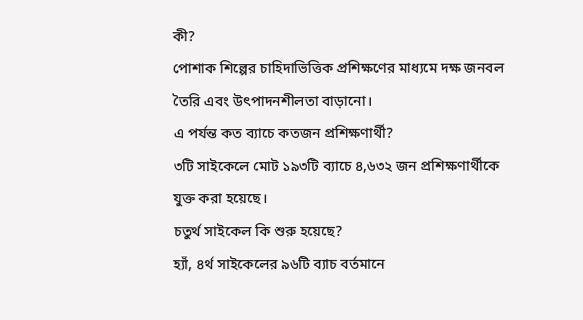কী?
পোশাক শিল্পের চাহিদাভিত্তিক প্রশিক্ষণের মাধ্যমে দক্ষ জনবল তৈরি এবং উৎপাদনশীলতা বাড়ানো।
এ পর্যন্ত কত ব্যাচে কতজন প্রশিক্ষণার্থী?
৩টি সাইকেলে মোট ১৯৩টি ব্যাচে ৪,৬৩২ জন প্রশিক্ষণার্থীকে যুক্ত করা হয়েছে।
চতুর্থ সাইকেল কি শুরু হয়েছে?
হ্যাঁ, ৪র্থ সাইকেলের ৯৬টি ব্যাচ বর্তমানে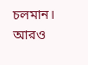চলমান।
আরও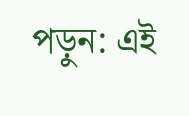পড়ুন: এই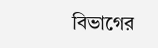বিভাগের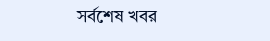সর্বশেষ খবর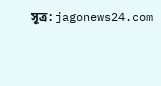সূত্র: jagonews24.com